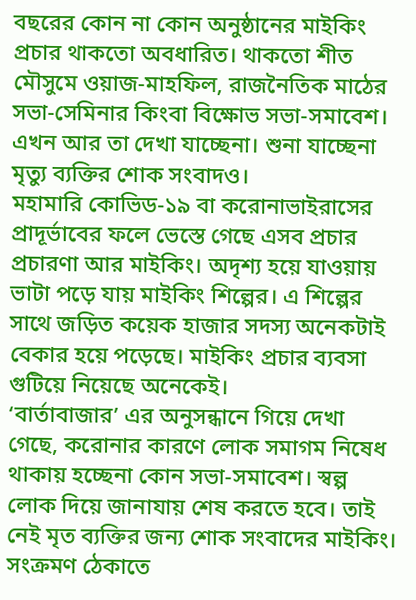বছরের কোন না কোন অনুষ্ঠানের মাইকিং প্রচার থাকতো অবধারিত। থাকতো শীত মৌসুমে ওয়াজ-মাহফিল, রাজনৈতিক মাঠের সভা-সেমিনার কিংবা বিক্ষোভ সভা-সমাবেশ। এখন আর তা দেখা যাচ্ছেনা। শুনা যাচ্ছেনা মৃত্যু ব্যক্তির শোক সংবাদও।
মহামারি কোভিড-১৯ বা করোনাভাইরাসের প্রাদূর্ভাবের ফলে ভেস্তে গেছে এসব প্রচার প্রচারণা আর মাইকিং। অদৃশ্য হয়ে যাওয়ায় ভাটা পড়ে যায় মাইকিং শিল্পের। এ শিল্পের সাথে জড়িত কয়েক হাজার সদস্য অনেকটাই বেকার হয়ে পড়েছে। মাইকিং প্রচার ব্যবসা গুটিয়ে নিয়েছে অনেকেই।
‘বার্তাবাজার’ এর অনুসন্ধানে গিয়ে দেখা গেছে, করোনার কারণে লোক সমাগম নিষেধ থাকায় হচ্ছেনা কোন সভা-সমাবেশ। স্বল্প লোক দিয়ে জানাযায় শেষ করতে হবে। তাই নেই মৃত ব্যক্তির জন্য শোক সংবাদের মাইকিং। সংক্রমণ ঠেকাতে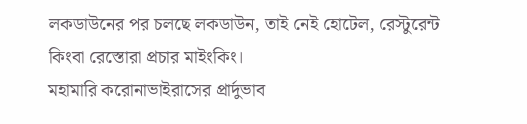লকডাউনের পর চলছে লকডাউন, তাই নেই হোটেল, রেস্টুরেন্ট কিংবা রেস্তোরা প্রচার মাইংকিং।
মহামারি করোনাভাইরাসের প্রার্দুভাব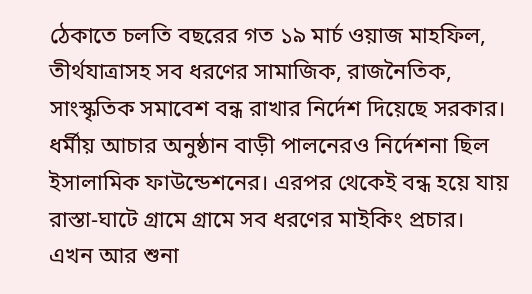ঠেকাতে চলতি বছরের গত ১৯ মার্চ ওয়াজ মাহফিল, তীর্থযাত্রাসহ সব ধরণের সামাজিক, রাজনৈতিক, সাংস্কৃতিক সমাবেশ বন্ধ রাখার নির্দেশ দিয়েছে সরকার। ধর্মীয় আচার অনুষ্ঠান বাড়ী পালনেরও নির্দেশনা ছিল ইসালামিক ফাউন্ডেশনের। এরপর থেকেই বন্ধ হয়ে যায় রাস্তা-ঘাটে গ্রামে গ্রামে সব ধরণের মাইকিং প্রচার। এখন আর শুনা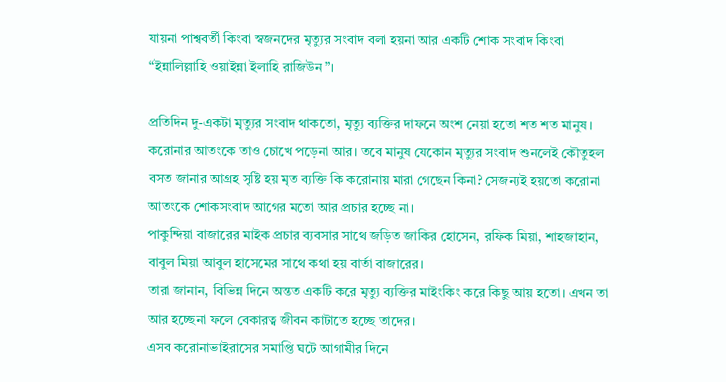যায়না পাশ্ববর্তী কিংবা স্বজনদের মৃত্যুর সংবাদ বলা হয়না আর একটি শোক সংবাদ কিংবা “ইন্নালিল্লাহি ওয়াইন্না ইলাহি রাজিউন”।

প্রতিদিন দু-একটা মৃত্যুর সংবাদ থাকতো, মৃত্যু ব্যক্তির দাফনে অংশ নেয়া হতো শত শত মানুষ। করোনার আতংকে তাও চোখে পড়েনা আর। তবে মানুষ যেকোন মৃত্যুর সংবাদ শুনলেই কৌতুহল বসত জানার আগ্রহ সৃষ্টি হয় মৃত ব্যক্তি কি করোনায় মারা গেছেন কিনা? সেজন্যই হয়তো করোনা আতংকে শোকসংবাদ আগের মতো আর প্রচার হচ্ছে না।
পাকুন্দিয়া বাজারের মাইক প্রচার ব্যবসার সাথে জড়িত জাকির হোসেন, রফিক মিয়া, শাহজাহান, বাবুল মিয়া আবুল হাসেমের সাথে কথা হয় বার্তা বাজারের।
তারা জানান, বিভিন্ন দিনে অন্তত একটি করে মৃত্যু ব্যক্তির মাইংকিং করে কিছু আয় হতো। এখন তা আর হচ্ছেনা ফলে বেকারত্ব জীবন কাটাতে হচ্ছে তাদের।
এসব করোনাভাইরাসের সমাপ্তি ঘটে আগামীর দিনে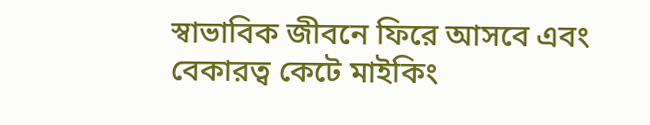স্বাভাবিক জীবনে ফিরে আসবে এবং বেকারত্ব কেটে মাইকিং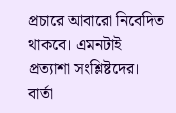প্রচারে আবারো নিবেদিত থাকবে। এমনটাই প্রত্যাশা সংশ্লিষ্টদের।
বার্তা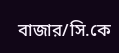বাজার/সি.কে